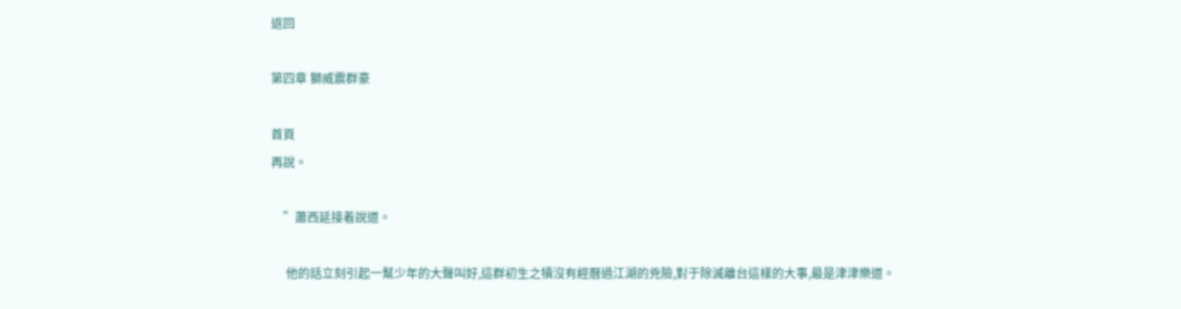返回

第四章 獅威震群豪

首頁
再說。

    ”蕭西延接着說道。

     他的話立刻引起一幫少年的大聲叫好,這群初生之犢沒有經曆過江湖的兇險,對于除滅離台這樣的大事,最是津津樂道。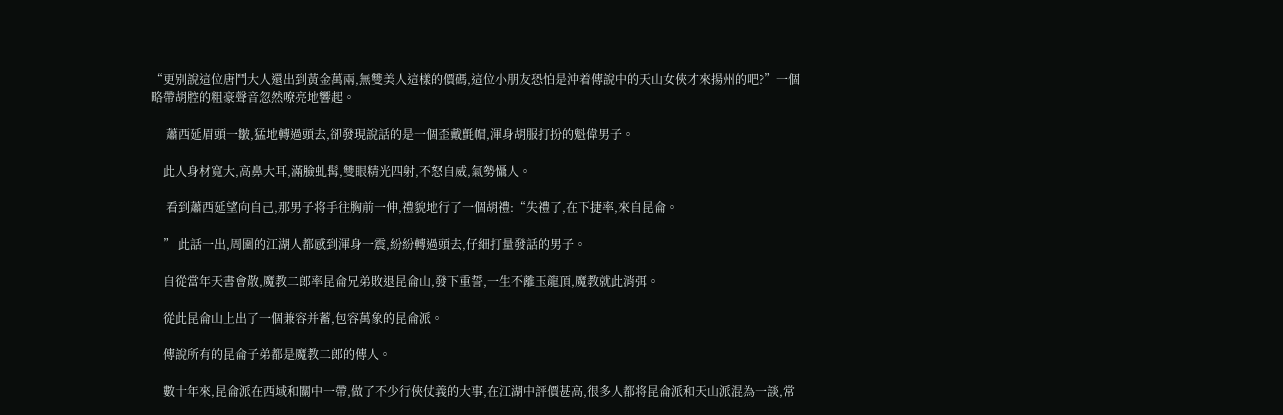“更别說這位唐鬥大人還出到黃金萬兩,無雙美人這樣的價碼,這位小朋友恐怕是沖着傳說中的天山女俠才來揚州的吧?”一個略帶胡腔的粗豪聲音忽然嘹亮地響起。

     蕭西延眉頭一皺,猛地轉過頭去,卻發現說話的是一個歪戴氈帽,渾身胡服打扮的魁偉男子。

    此人身材寬大,高鼻大耳,滿臉虬髯,雙眼精光四射,不怒自威,氣勢懾人。

     看到蕭西延望向自己,那男子将手往胸前一伸,禮貌地行了一個胡禮:“失禮了,在下捷率,來自昆侖。

    ” 此話一出,周圍的江湖人都感到渾身一震,紛紛轉過頭去,仔細打量發話的男子。

    自從當年天書會散,魔教二郎率昆侖兄弟敗退昆侖山,發下重誓,一生不離玉龍頂,魔教就此消弭。

    從此昆侖山上出了一個兼容并蓄,包容萬象的昆侖派。

    傳說所有的昆侖子弟都是魔教二郎的傳人。

    數十年來,昆侖派在西域和關中一帶,做了不少行俠仗義的大事,在江湖中評價甚高,很多人都将昆侖派和天山派混為一談,常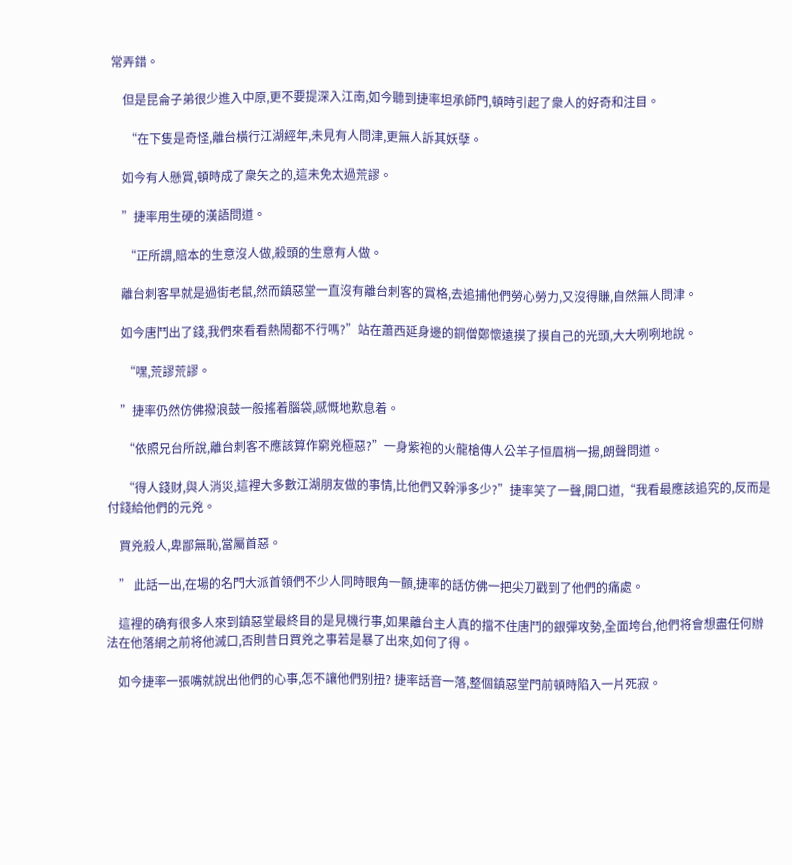常弄錯。

    但是昆侖子弟很少進入中原,更不要提深入江南,如今聽到捷率坦承師門,頓時引起了衆人的好奇和注目。

     “在下隻是奇怪,離台橫行江湖經年,未見有人問津,更無人訴其妖孽。

    如今有人懸賞,頓時成了衆矢之的,這未免太過荒謬。

    ”捷率用生硬的漢語問道。

     “正所謂,賠本的生意沒人做,殺頭的生意有人做。

    離台刺客早就是過街老鼠,然而鎮惡堂一直沒有離台刺客的賞格,去追捕他們勞心勞力,又沒得賺,自然無人問津。

    如今唐鬥出了錢,我們來看看熱鬧都不行嗎?”站在蕭西延身邊的銅僧鄭懷遠摸了摸自己的光頭,大大咧咧地說。

     “嘿,荒謬荒謬。

    ”捷率仍然仿佛撥浪鼓一般搖着腦袋,感慨地歎息着。

     “依照兄台所說,離台刺客不應該算作窮兇極惡?”一身紫袍的火龍槍傳人公羊子恒眉梢一揚,朗聲問道。

     “得人錢财,與人消災,這裡大多數江湖朋友做的事情,比他們又幹淨多少?”捷率笑了一聲,開口道,“我看最應該追究的,反而是付錢給他們的元兇。

    買兇殺人,卑鄙無恥,當屬首惡。

    ” 此話一出,在場的名門大派首領們不少人同時眼角一顫,捷率的話仿佛一把尖刀戳到了他們的痛處。

    這裡的确有很多人來到鎮惡堂最終目的是見機行事,如果離台主人真的擋不住唐鬥的銀彈攻勢,全面垮台,他們将會想盡任何辦法在他落網之前将他滅口,否則昔日買兇之事若是暴了出來,如何了得。

    如今捷率一張嘴就說出他們的心事,怎不讓他們别扭? 捷率話音一落,整個鎮惡堂門前頓時陷入一片死寂。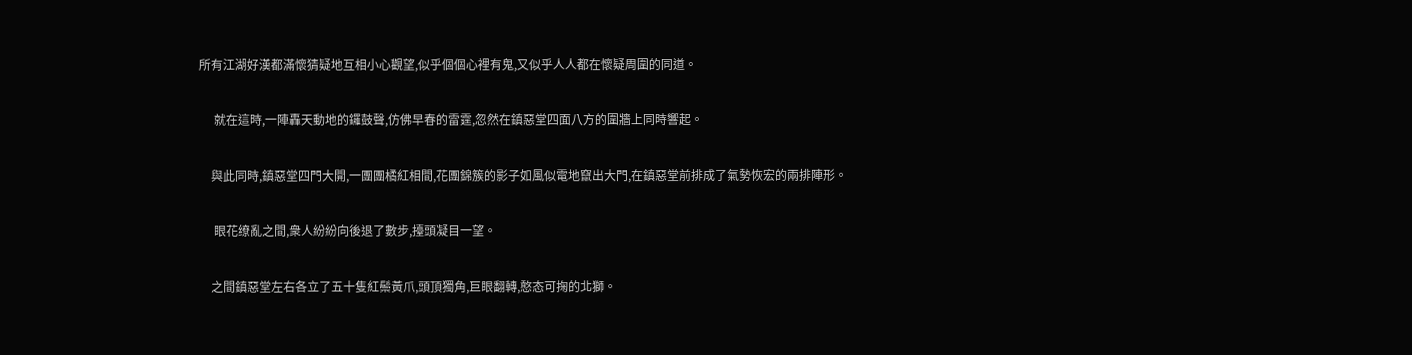所有江湖好漢都滿懷猜疑地互相小心觀望,似乎個個心裡有鬼,又似乎人人都在懷疑周圍的同道。

     就在這時,一陣轟天動地的鑼鼓聲,仿佛早春的雷霆,忽然在鎮惡堂四面八方的圍牆上同時響起。

    與此同時,鎮惡堂四門大開,一團團橘紅相間,花團錦簇的影子如風似電地竄出大門,在鎮惡堂前排成了氣勢恢宏的兩排陣形。

     眼花缭亂之間,衆人紛紛向後退了數步,擡頭凝目一望。

    之間鎮惡堂左右各立了五十隻紅鬃黃爪,頭頂獨角,巨眼翻轉,憨态可掬的北獅。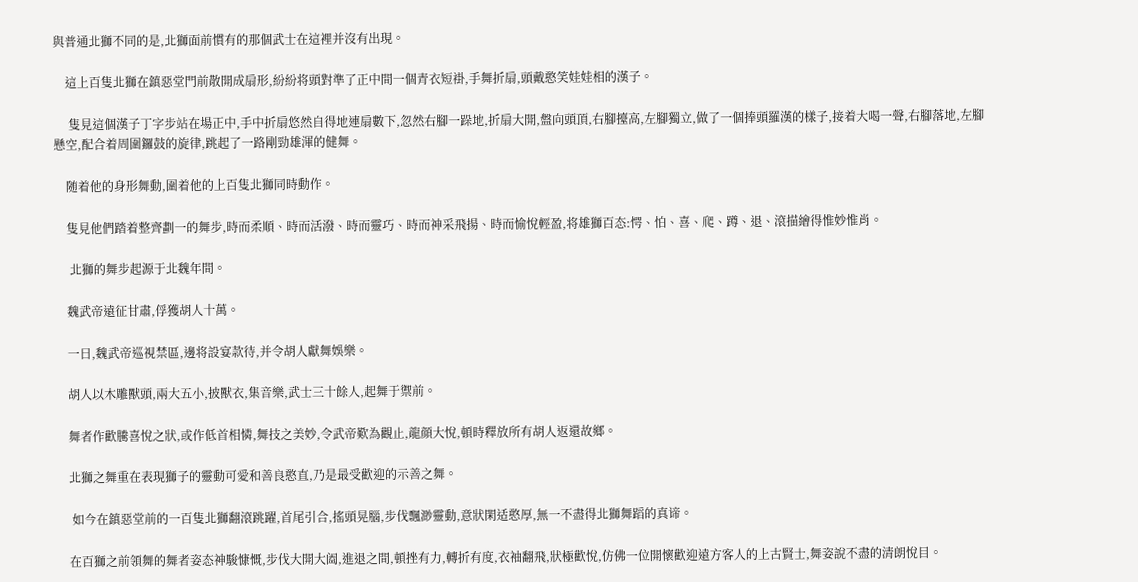與普通北獅不同的是,北獅面前慣有的那個武士在這裡并沒有出現。

    這上百隻北獅在鎮惡堂門前散開成扇形,紛紛将頭對準了正中間一個青衣短褂,手舞折扇,頭戴憨笑娃娃相的漢子。

     隻見這個漢子丁字步站在場正中,手中折扇悠然自得地連扇數下,忽然右腳一跺地,折扇大開,盤向頭頂,右腳擡高,左腳獨立,做了一個捧頭羅漢的樣子,接着大喝一聲,右腳落地,左腳懸空,配合着周圍鑼鼓的旋律,跳起了一路剛勁雄渾的健舞。

    随着他的身形舞動,圍着他的上百隻北獅同時動作。

    隻見他們踏着整齊劃一的舞步,時而柔順、時而活潑、時而靈巧、時而神采飛揚、時而愉悅輕盈,将雄獅百态:愕、怕、喜、爬、蹲、退、滾描繪得惟妙惟肖。

     北獅的舞步起源于北魏年間。

    魏武帝遠征甘肅,俘獲胡人十萬。

    一日,魏武帝巡視禁區,邊将設宴款待,并令胡人獻舞娛樂。

    胡人以木雕獸頭,兩大五小,披獸衣,集音樂,武士三十餘人,起舞于禦前。

    舞者作歡騰喜悅之狀,或作低首相憐,舞技之美妙,令武帝歎為觀止,龍顔大悅,頓時釋放所有胡人返還故鄉。

    北獅之舞重在表現獅子的靈動可愛和善良憨直,乃是最受歡迎的示善之舞。

     如今在鎮惡堂前的一百隻北獅翻滾跳躍,首尾引合,搖頭晃腦,步伐飄渺靈動,意狀閑适憨厚,無一不盡得北獅舞蹈的真谛。

    在百獅之前領舞的舞者姿态神駿慷慨,步伐大開大阖,進退之間,頓挫有力,轉折有度,衣袖翻飛,狀極歡悅,仿佛一位開懷歡迎遠方客人的上古賢士,舞姿說不盡的清朗悅目。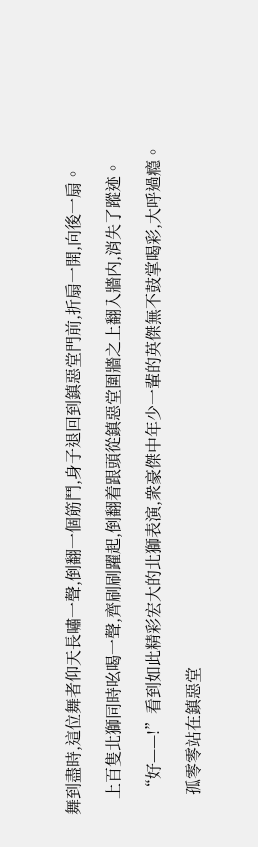舞到盡時,這位舞者仰天長嘯一聲,倒翻一個筋鬥,身子退回到鎮惡堂門前,折扇一開,向後一扇。

    上百隻北獅同時吆喝一聲,齊刷刷躍起,倒翻着跟頭從鎮惡堂圍牆之上翻入牆内,消失了蹤迹。

     “好——!”看到如此精彩宏大的北獅表演,衆豪傑中年少一輩的英傑無不鼓掌喝彩,大呼過瘾。

     孤零零站在鎮惡堂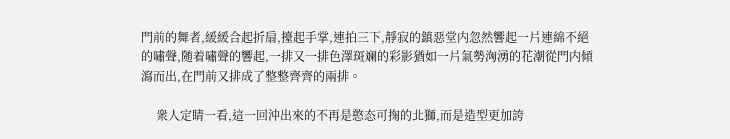門前的舞者,緩緩合起折扇,擡起手掌,連拍三下,靜寂的鎮惡堂内忽然響起一片連綿不絕的嘯聲,随着嘯聲的響起,一排又一排色澤斑斓的彩影猶如一片氣勢洶湧的花潮從門内傾瀉而出,在門前又排成了整整齊齊的兩排。

     衆人定睛一看,這一回沖出來的不再是憨态可掬的北獅,而是造型更加誇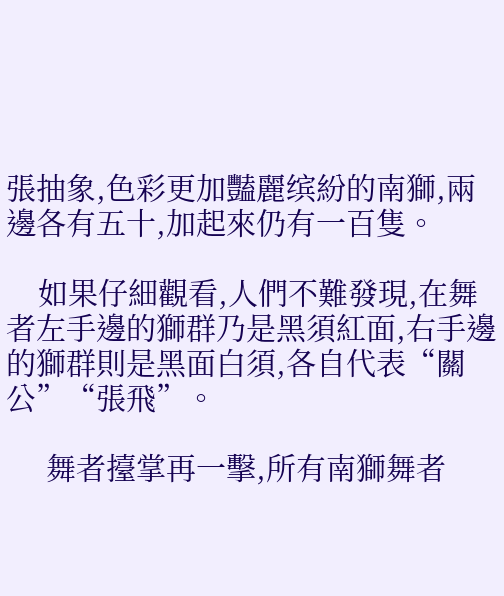張抽象,色彩更加豔麗缤紛的南獅,兩邊各有五十,加起來仍有一百隻。

    如果仔細觀看,人們不難發現,在舞者左手邊的獅群乃是黑須紅面,右手邊的獅群則是黑面白須,各自代表“關公”“張飛”。

     舞者擡掌再一擊,所有南獅舞者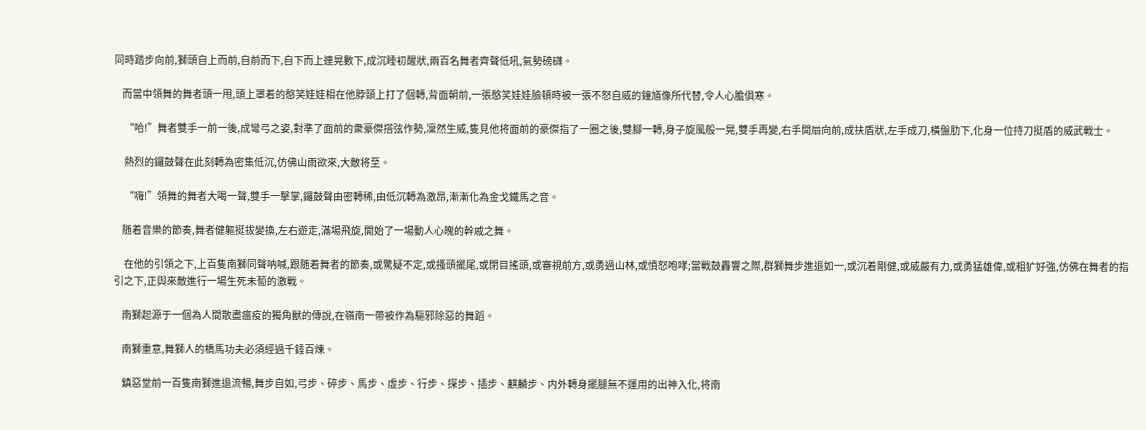同時踏步向前,獅頭自上而前,自前而下,自下而上連晃數下,成沉睡初醒狀,兩百名舞者齊聲低吼,氣勢磅礴。

    而當中領舞的舞者頭一甩,頭上罩着的憨笑娃娃相在他脖頸上打了個轉,背面朝前,一張憨笑娃娃臉頓時被一張不怒自威的鐘馗像所代替,令人心膽俱寒。

     “哈!”舞者雙手一前一後,成彎弓之姿,對準了面前的衆豪傑搭弦作勢,凜然生威,隻見他将面前的豪傑指了一圈之後,雙腳一轉,身子旋風般一晃,雙手再變,右手開扇向前,成扶盾狀,左手成刀,橫盤肋下,化身一位持刀挺盾的威武戰士。

     熱烈的鑼鼓聲在此刻轉為密集低沉,仿佛山雨欲來,大敵将至。

     “嗨!”領舞的舞者大喝一聲,雙手一擊掌,鑼鼓聲由密轉稀,由低沉轉為激昂,漸漸化為金戈鐵馬之音。

    随着音樂的節奏,舞者健軀挺拔變換,左右遊走,滿場飛旋,開始了一場動人心魄的幹戚之舞。

     在他的引領之下,上百隻南獅同聲呐喊,跟随着舞者的節奏,或驚疑不定,或搔頭擺尾,或閉目搖頭,或審視前方,或勇過山林,或憤怒咆哮;當戰鼓轟響之際,群獅舞步進退如一,或沉着剛健,或威嚴有力,或勇猛雄偉,或粗犷好強,仿佛在舞者的指引之下,正與來敵進行一場生死未蔔的激戰。

    南獅起源于一個為人間散盡瘟疫的獨角獸的傳說,在嶺南一帶被作為驅邪除惡的舞蹈。

    南獅重意,舞獅人的橋馬功夫必須經過千錘百煉。

    鎮惡堂前一百隻南獅進退流暢,舞步自如,弓步、碎步、馬步、虛步、行步、探步、插步、麒麟步、内外轉身擺腿無不運用的出神入化,将南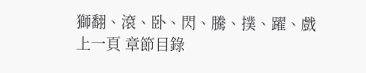獅翻、滾、卧、閃、騰、撲、躍、戲
上一頁 章節目錄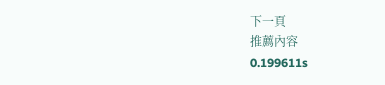下一頁
推薦內容
0.199611s